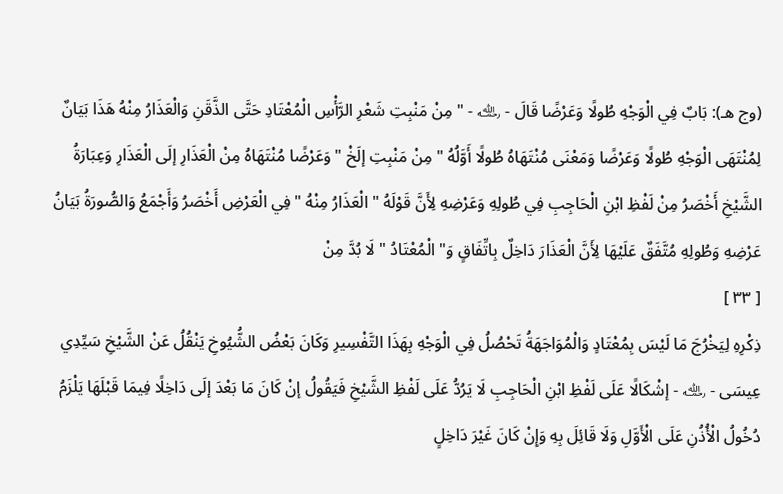(وج هـ): بَابٌ فِي الْوَجْهِ طُولًا وَعَرْضًا قَالَ - ﵀ - " مِنْ مَنْبِتِ شَعْرِ الرَّأْسِ الْمُعْتَادِ حَتَّى الذَّقَنِ وَالْعَذَارُ مِنْهُ هَذَا بَيَانٌ لِمُنْتَهَى الْوَجْهِ طُولًا وَعَرْضًا وَمَعْنَى مُنْتَهَاهُ طُولًا أَوَّلُهُ " مِنْ مَنْبِتِ إلَخْ " وَعَرْضًا مُنْتَهَاهُ مِنْ الْعَذَارِ إلَى الْعَذَارِ وَعِبَارَةُ الشَّيْخِ أَخْصَرُ مِنْ لَفْظِ ابْنِ الْحَاجِبِ فِي طُولِهِ وَعَرْضِهِ لِأَنَّ قَوْلَهُ " الْعَذَارُ مِنْهُ " فِي الْعَرْضِ أَخْصَرُ وَأَجْمَعُ وَالصُّورَةُ بَيَانُ عَرْضِهِ وَطُولِهِ مُتَّفَقٌ عَلَيْهَا لِأَنَّ الْعَذَارَ دَاخِلٌ بِاتِّفَاقٍ وَ" الْمُعْتَادُ " لَا بُدَّ مِنْ
[ ٣٣ ]
ذِكْرِهِ لِيَخْرُجَ مَا لَيْسَ بِمُعْتَادٍ وَالْمُوَاجَهَةُ تَحْصُلُ فِي الْوَجْهِ بِهَذَا التَّفْسِيرِ وَكَانَ بَعْضُ الشُّيُوخِ يَنْقُلُ عَنْ الشَّيْخِ سَيِّدِي عِيسَى - ﵀ - إشْكَالًا عَلَى لَفْظِ ابْنِ الْحَاجِبِ لَا يَرُدُّ عَلَى لَفْظِ الشَّيْخِ فَيَقُولُ إنْ كَانَ مَا بَعْدَ إلَى دَاخِلًا فِيمَا قَبْلَهَا يَلْزَمُ دُخُولُ الْأُذُنِ عَلَى الْأَوَّلِ وَلَا قَائِلَ بِهِ وَإِنْ كَانَ غَيْرَ دَاخِلٍ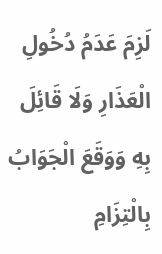لَزِمَ عَدَمُ دُخُولِ الْعَذَارِ وَلَا قَائِلَ بِهِ وَوَقَعَ الْجَوَابُ بِالْتِزَامِ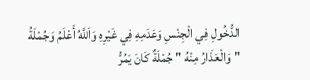الدُّخُولِ فِي الْجِنْسِ وَعَدَمِهِ فِي غَيْرِهِ وَاَللَّهُ أَعْلَمُ وَجُمْلَةُ " وَالْعَذَارُ مِنْهُ " جُمْلَةٌ كَانَ يَمُرُّ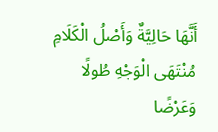أَنَّهَا حَالِيَّةٌ وَأَصْلُ الْكَلَامِ مُنْتَهَى الْوَجْهِ طُولًا وَعَرْضًا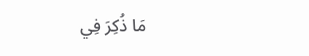مَا ذُكِرَ فِي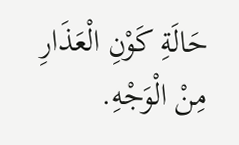حَالَةِ كَوْنِ الْعَذَارِ مِنْ الْوَجْهِ.